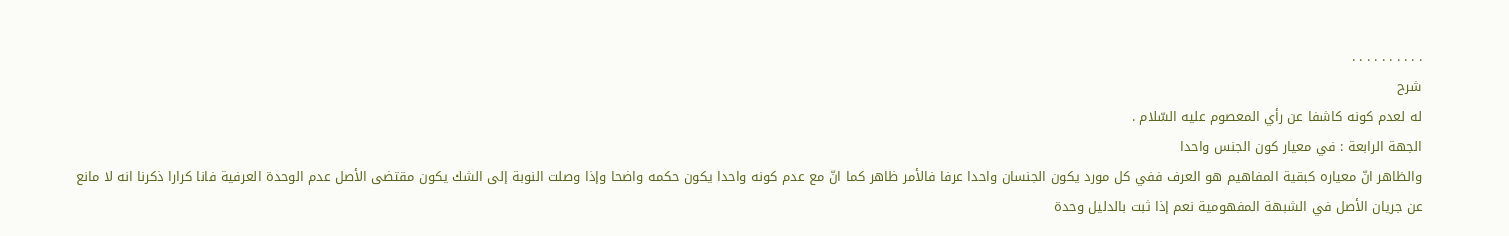. . . . . . . . . .
شرح
له لعدم كونه كاشفا عن رأي المعصوم عليه السّلام .
الجهة الرابعة : في معيار كون الجنس واحدا
والظاهر انّ معياره كبقية المفاهيم هو العرف ففي كل مورد يكون الجنسان واحدا عرفا فالأمر ظاهر كما انّ مع عدم كونه واحدا يكون حكمه واضحا وإذا وصلت النوبة إلى الشك يكون مقتضى الأصل عدم الوحدة العرفية فانا كرارا ذكرنا انه لا مانع عن جريان الأصل في الشبهة المفهومية نعم إذا ثبت بالدليل وحدة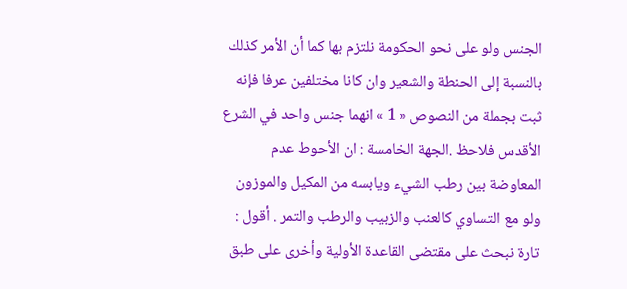الجنس ولو على نحو الحكومة نلتزم بها كما أن الأمر كذلك بالنسبة إلى الحنطة والشعير وان كانا مختلفين عرفا فإنه ثبت بجملة من النصوص « 1 » انهما جنس واحد في الشرع الأقدس فلاحظ .الجهة الخامسة : ان الأحوط عدم المعاوضة بين رطب الشيء ويابسه من المكيل والموزون
ولو مع التساوي كالعنب والزبيب والرطب والتمر . أقول : تارة نبحث على مقتضى القاعدة الأولية وأخرى على طبق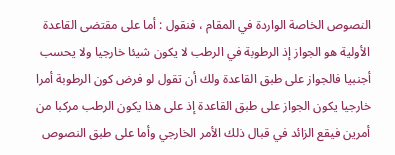النصوص الخاصة الواردة في المقام ، فنقول : أما على مقتضى القاعدة الأولية هو الجواز إذ الرطوبة في الرطب لا يكون شيئا خارجيا ولا يحسب أجنبيا فالجواز على طبق القاعدة ولك أن تقول لو فرض كون الرطوبة أمرا خارجيا يكون الجواز على طبق القاعدة إذ على هذا يكون الرطب مركبا من أمرين فيقع الزائد في قبال ذلك الأمر الخارجي وأما على طبق النصوص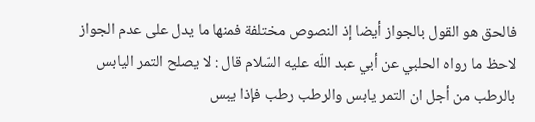فالحق هو القول بالجواز أيضا إذ النصوص مختلفة فمنها ما يدل على عدم الجواز لاحظ ما رواه الحلبي عن أبي عبد اللّه عليه السّلام قال : لا يصلح التمر اليابس بالرطب من أجل ان التمر يابس والرطب رطب فإذا يبس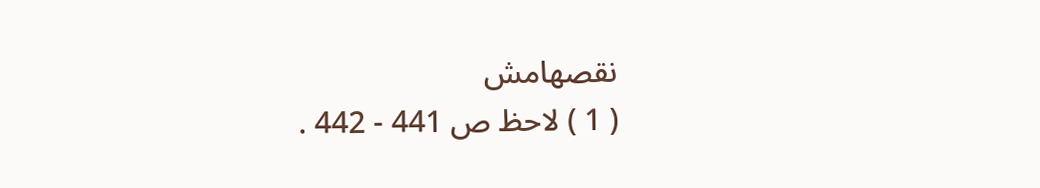نقصهامش
( 1 ) لاحظ ص 441 - 442 .